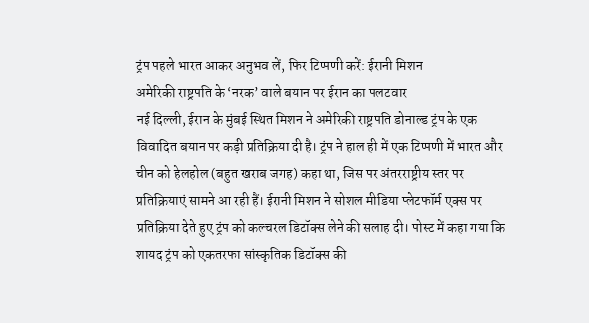ट्रंप पहले भारत आकर अनुभव लें, फिर टिप्पणी करें: ईरानी मिशन
अमेरिकी राष्ट्रपति के ‘नरक’ वाले बयान पर ईरान का पलटवार
नई दिल्ली, ईरान के मुंबई स्थित मिशन ने अमेरिकी राष्ट्रपति डोनाल्ड ट्रंप के एक विवादित बयान पर कड़ी प्रतिक्रिया दी है। ट्रंप ने हाल ही में एक टिप्पणी में भारत और चीन को हेलहोल (बहुत खराब जगह) कहा था, जिस पर अंतरराष्ट्रीय स्तर पर प्रतिक्रियाएं सामने आ रही हैं। ईरानी मिशन ने सोशल मीडिया प्लेटफॉर्म एक्स पर प्रतिक्रिया देते हुए ट्रंप को कल्चरल डिटॉक्स लेने की सलाह दी। पोस्ट में कहा गया कि शायद ट्रंप को एकतरफा सांस्कृतिक डिटॉक्स की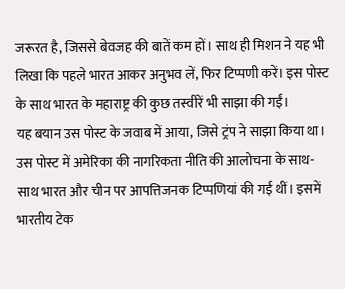जरूरत है, जिससे बेवजह की बातें कम हों। साथ ही मिशन ने यह भी लिखा कि पहले भारत आकर अनुभव लें, फिर टिप्पणी करें। इस पोस्ट के साथ भारत के महाराष्ट्र की कुछ तस्वीरें भी साझा की गईं।
यह बयान उस पोस्ट के जवाब में आया, जिसे ट्रंप ने साझा किया था। उस पोस्ट में अमेरिका की नागरिकता नीति की आलोचना के साथ-साथ भारत और चीन पर आपत्तिजनक टिप्पणियां की गई थीं। इसमें भारतीय टेक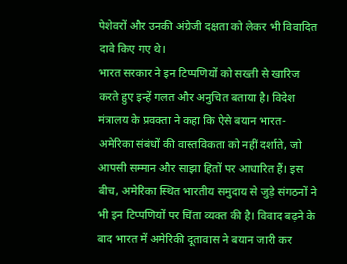पेशेवरों और उनकी अंग्रेजी दक्षता को लेकर भी विवादित दावे किए गए थे।
भारत सरकार ने इन टिप्पणियों को सख्ती से खारिज करते हुए इन्हें गलत और अनुचित बताया है। विदेश मंत्रालय के प्रवक्ता ने कहा कि ऐसे बयान भारत-अमेरिका संबंधों की वास्तविकता को नहीं दर्शाते, जो आपसी सम्मान और साझा हितों पर आधारित हैं। इस बीच, अमेरिका स्थित भारतीय समुदाय से जुड़े संगठनों ने भी इन टिप्पणियों पर चिंता व्यक्त की है। विवाद बढ़ने के बाद भारत में अमेरिकी दूतावास ने बयान जारी कर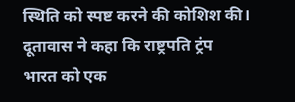स्थिति को स्पष्ट करने की कोशिश की। दूतावास ने कहा कि राष्ट्रपति ट्रंप भारत को एक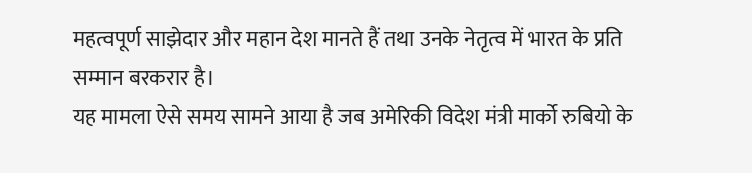महत्वपूर्ण साझेदार और महान देश मानते हैं तथा उनके नेतृत्व में भारत के प्रति सम्मान बरकरार है।
यह मामला ऐसे समय सामने आया है जब अमेरिकी विदेश मंत्री मार्को रुबियो के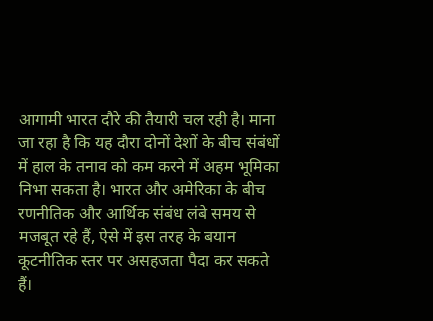आगामी भारत दौरे की तैयारी चल रही है। माना जा रहा है कि यह दौरा दोनों देशों के बीच संबंधों में हाल के तनाव को कम करने में अहम भूमिका निभा सकता है। भारत और अमेरिका के बीच रणनीतिक और आर्थिक संबंध लंबे समय से मजबूत रहे हैं, ऐसे में इस तरह के बयान कूटनीतिक स्तर पर असहजता पैदा कर सकते हैं।